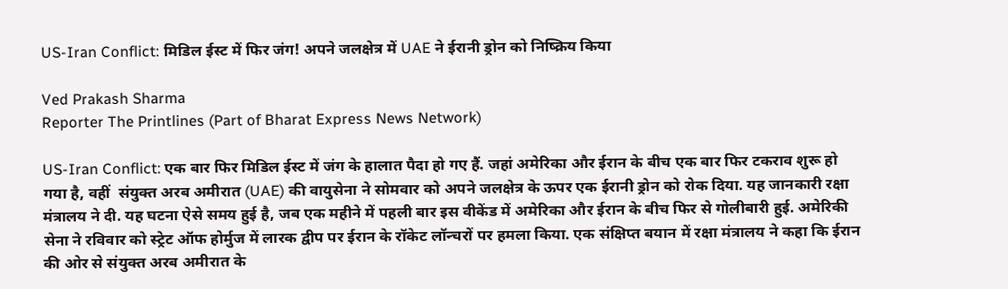US-Iran Conflict: मिडिल ईस्ट में फिर जंग! अपने जलक्षेत्र में UAE ने ईरानी ड्रोन को निष्क्रिय किया

Ved Prakash Sharma
Reporter The Printlines (Part of Bharat Express News Network)

US-Iran Conflict: एक बार फिर मिडिल ईस्ट में जंग के हालात पैदा हो गए हैं. जहां अमेरिका और ईरान के बीच एक बार फिर टकराव शुरू हो गया है, वहीं  संयुक्त अरब अमीरात (UAE) की वायुसेना ने सोमवार को अपने जलक्षेत्र के ऊपर एक ईरानी ड्रोन को रोक दिया. यह जानकारी रक्षा मंत्रालय ने दी. यह घटना ऐसे समय हुई है, जब एक महीने में पहली बार इस वीकेंड में अमेरिका और ईरान के बीच फिर से गोलीबारी हुई. अमेरिकी सेना ने रविवार को स्ट्रेट ऑफ होर्मुज में लारक द्वीप पर ईरान के रॉकेट लॉन्चरों पर हमला किया. एक संक्षिप्त बयान में रक्षा मंत्रालय ने कहा कि ईरान की ओर से संयुक्त अरब अमीरात के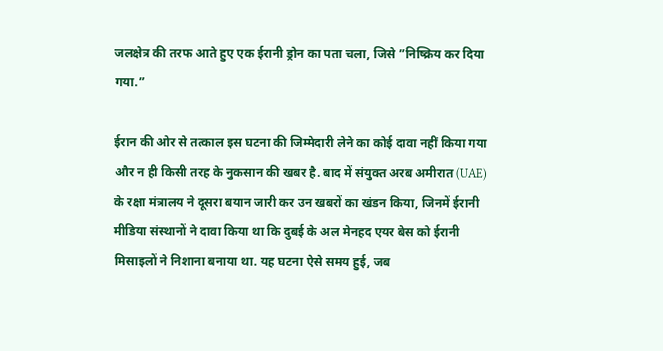जलक्षेत्र की तरफ आते हुए एक ईरानी ड्रोन का पता चला, जिसे ”निष्क्रिय कर दिया गया.”

ईरान की ओर से तत्काल इस घटना की जिम्मेदारी लेने का कोई दावा नहीं किया गया और न ही किसी तरह के नुकसान की खबर है. बाद में संयुक्त अरब अमीरात (UAE) के रक्षा मंत्रालय ने दूसरा बयान जारी कर उन खबरों का खंडन किया, जिनमें ईरानी मीडिया संस्थानों ने दावा किया था कि दुबई के अल मेनहद एयर बेस को ईरानी मिसाइलों ने निशाना बनाया था. यह घटना ऐसे समय हुई, जब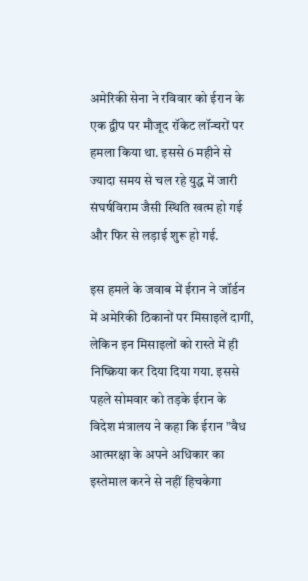अमेरिकी सेना ने रविवार को ईरान के एक द्वीप पर मौजूद रॉकेट लॉन्चरों पर हमला किया था. इससे 6 महीने से ज्यादा समय से चल रहे युद्ध में जारी संघर्षविराम जैसी स्थिति खत्म हो गई और फिर से लड़ाई शुरू हो गई.

इस हमले के जवाब में ईरान ने जॉर्डन में अमेरिकी ठिकानों पर मिसाइलें दागीं, लेकिन इन मिसाइलों को रास्ते में ही निष्क्रिया कर दिया दिया गया. इससे पहले सोमवार को तड़के ईरान के विदेश मंत्रालय ने कहा कि ईरान ”वैध आत्मरक्षा के अपने अधिकार का इस्तेमाल करने से नहीं हिचकेगा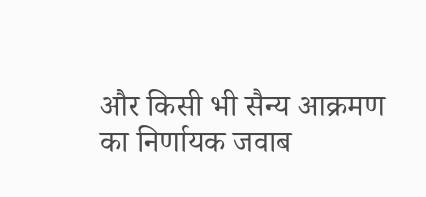और किसी भी सैन्य आक्रमण का निर्णायक जवाब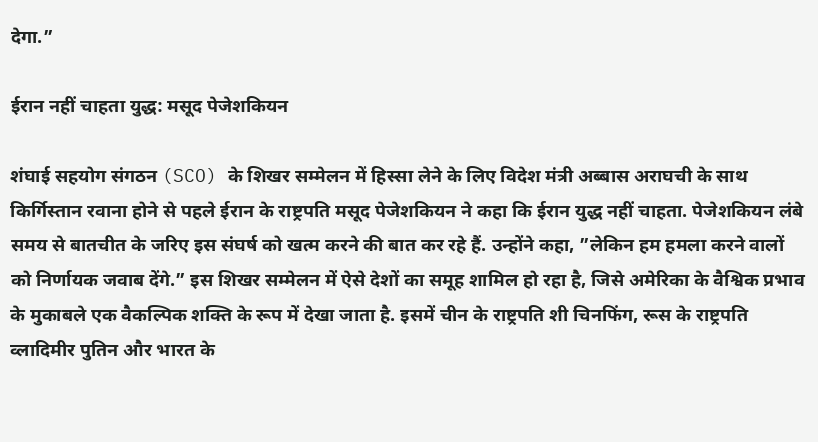देगा.”

ईरान नहीं चाहता युद्ध: मसूद पेजेशकियन

शंघाई सहयोग संगठन (SCO) के शिखर सम्मेलन में हिस्सा लेने के लिए विदेश मंत्री अब्बास अराघची के साथ किर्गिस्तान रवाना होने से पहले ईरान के राष्ट्रपति मसूद पेजेशकियन ने कहा कि ईरान युद्ध नहीं चाहता. पेजेशकियन लंबे समय से बातचीत के जरिए इस संघर्ष को खत्म करने की बात कर रहे हैं. उन्होंने कहा, ”लेकिन हम हमला करने वालों को निर्णायक जवाब देंगे.” इस शिखर सम्मेलन में ऐसे देशों का समूह शामिल हो रहा है, जिसे अमेरिका के वैश्विक प्रभाव के मुकाबले एक वैकल्पिक शक्ति के रूप में देखा जाता है. इसमें चीन के राष्ट्रपति शी चिनफिंग, रूस के राष्ट्रपति व्लादिमीर पुतिन और भारत के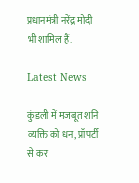प्रधानमंत्री नरेंद्र मोदी भी शामिल हैं.

Latest News

कुंडली में मजबूत शनि व्यक्ति को धन, प्रॉपर्टी से कर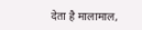देता है मालामाल,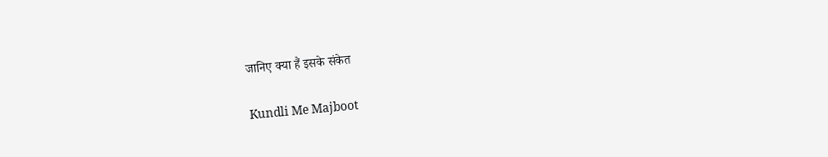जानिए क्या हैं इसके संकेत

Kundli Me Majboot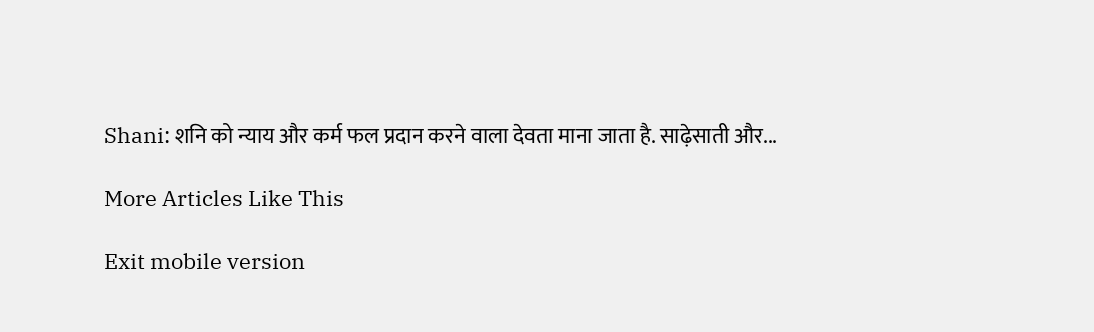Shani: शनि को न्याय और कर्म फल प्रदान करने वाला देवता माना जाता है. साढ़ेसाती और...

More Articles Like This

Exit mobile version